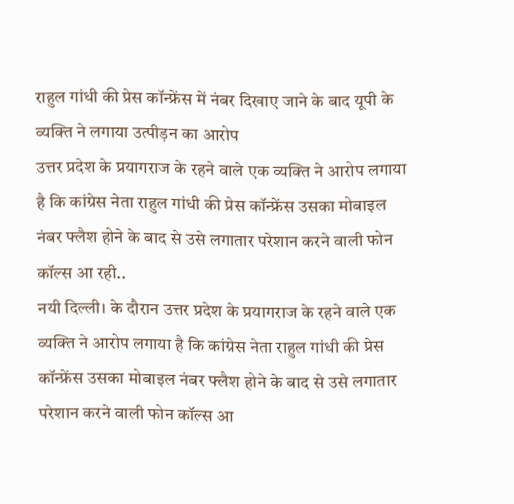राहुल गांधी की प्रेस कॉन्फ्रेंस में नंबर दिखाए जाने के बाद यूपी के व्यक्ति ने लगाया उत्पीड़न का आरोप
उत्तर प्रदेश के प्रयागराज के रहने वाले एक व्यक्ति ने आरोप लगाया है कि कांग्रेस नेता राहुल गांधी की प्रेस कॉन्फ्रेंस उसका मोबाइल नंबर फ्लैश होने के बाद से उसे लगातार परेशान करने वाली फोन कॉल्स आ रही..
नयी दिल्ली। के दौरान उत्तर प्रदेश के प्रयागराज के रहने वाले एक व्यक्ति ने आरोप लगाया है कि कांग्रेस नेता राहुल गांधी की प्रेस कॉन्फ्रेंस उसका मोबाइल नंबर फ्लैश होने के बाद से उसे लगातार परेशान करने वाली फोन कॉल्स आ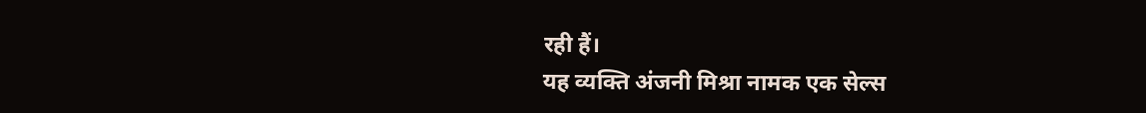रही हैं।
यह व्यक्ति अंजनी मिश्रा नामक एक सेल्स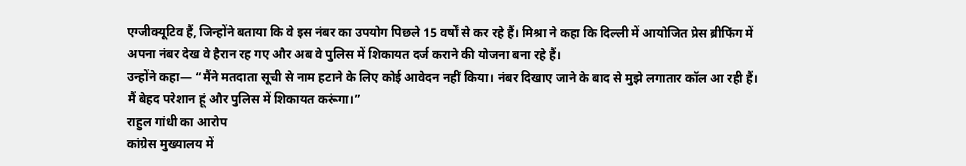एग्जीक्यूटिव हैं, जिन्होंने बताया कि वे इस नंबर का उपयोग पिछले 15 वर्षों से कर रहे हैं। मिश्रा ने कहा कि दिल्ली में आयोजित प्रेस ब्रीफिंग में अपना नंबर देख वे हैरान रह गए और अब वे पुलिस में शिकायत दर्ज कराने की योजना बना रहे हैं।
उन्होंने कहा— “मैंने मतदाता सूची से नाम हटाने के लिए कोई आवेदन नहीं किया। नंबर दिखाए जाने के बाद से मुझे लगातार कॉल आ रही हैं। मैं बेहद परेशान हूं और पुलिस में शिकायत करूंगा।”
राहुल गांधी का आरोप
कांग्रेस मुख्यालय में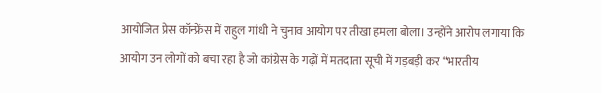आयोजित प्रेस कॉन्फ्रेंस में राहुल गांधी ने चुनाव आयोग पर तीखा हमला बोला। उन्होंने आरोप लगाया कि आयोग उन लोगों को बचा रहा है जो कांग्रेस के गढ़ों में मतदाता सूची में गड़बड़ी कर “भारतीय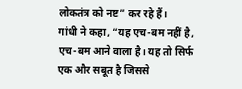लोकतंत्र को नष्ट” कर रहे हैं।
गांधी ने कहा, “यह एच-बम नहीं है, एच-बम आने वाला है। यह तो सिर्फ एक और सबूत है जिससे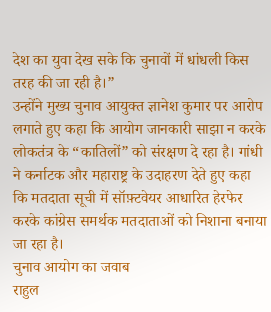देश का युवा देख सके कि चुनावों में धांधली किस तरह की जा रही है।”
उन्होंने मुख्य चुनाव आयुक्त ज्ञानेश कुमार पर आरोप लगाते हुए कहा कि आयोग जानकारी साझा न करके लोकतंत्र के “कातिलों” को संरक्षण दे रहा है। गांधी ने कर्नाटक और महाराष्ट्र के उदाहरण देते हुए कहा कि मतदाता सूची में सॉफ़्टवेयर आधारित हेरफेर करके कांग्रेस समर्थक मतदाताओं को निशाना बनाया जा रहा है।
चुनाव आयोग का जवाब
राहुल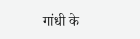गांधी के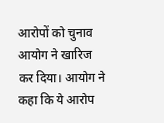आरोपों को चुनाव आयोग ने खारिज कर दिया। आयोग ने कहा कि ये आरोप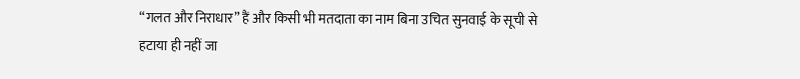“गलत और निराधार” हैं और किसी भी मतदाता का नाम बिना उचित सुनवाई के सूची से हटाया ही नहीं जा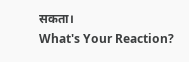सकता।
What's Your Reaction?